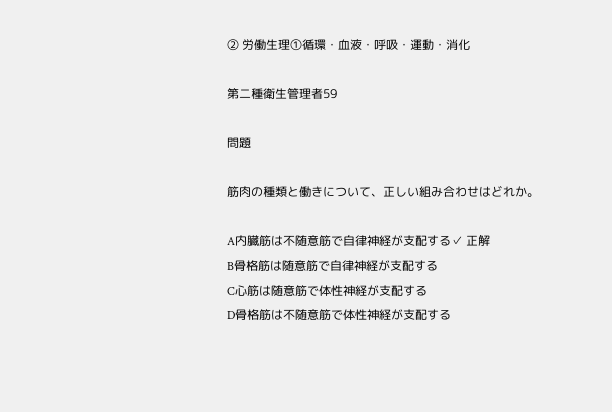② 労働生理①循環・血液・呼吸・運動・消化

第二種衛生管理者59

問題

筋肉の種類と働きについて、正しい組み合わせはどれか。

A内臓筋は不随意筋で自律神経が支配する✓ 正解
B骨格筋は随意筋で自律神経が支配する
C心筋は随意筋で体性神経が支配する
D骨格筋は不随意筋で体性神経が支配する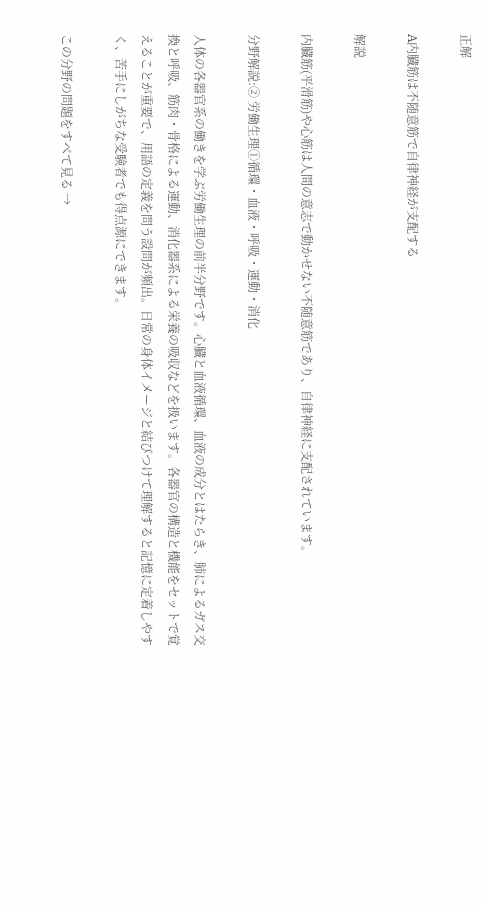正解

A内臓筋は不随意筋で自律神経が支配する

解説

内臓筋(平滑筋)や心筋は人間の意志で動かせない不随意筋であり、自律神経に支配されています。

分野解説:② 労働生理①循環・血液・呼吸・運動・消化

人体の各器官系の働きを学ぶ労働生理の前半分野です。心臓と血液循環、血液の成分とはたらき、肺によるガス交換と呼吸、筋肉・骨格による運動、消化器系による栄養の吸収などを扱います。各器官の構造と機能をセットで覚えることが重要で、用語の定義を問う設問が頻出。日常の身体イメージと結びつけて理解すると記憶に定着しやすく、苦手にしがちな受験者でも得点源にできます。

この分野の問題をすべて見る →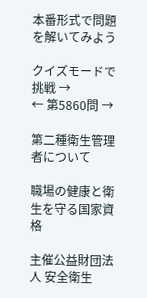本番形式で問題を解いてみよう

クイズモードで挑戦 →
← 第5860問 →

第二種衛生管理者について

職場の健康と衛生を守る国家資格

主催公益財団法人 安全衛生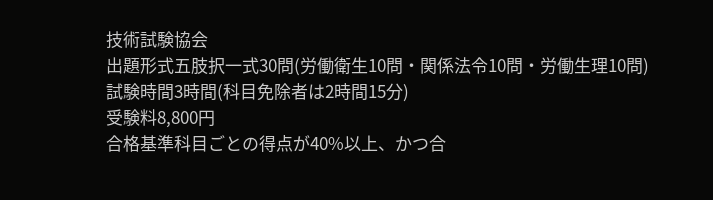技術試験協会
出題形式五肢択一式30問(労働衛生10問・関係法令10問・労働生理10問)
試験時間3時間(科目免除者は2時間15分)
受験料8,800円
合格基準科目ごとの得点が40%以上、かつ合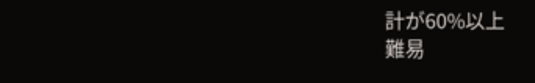計が60%以上
難易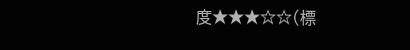度★★★☆☆(標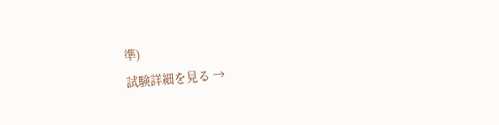準)
試験詳細を見る →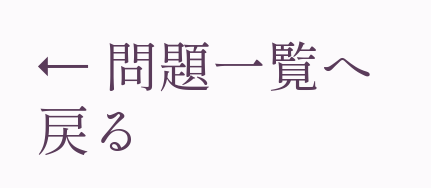← 問題一覧へ戻る